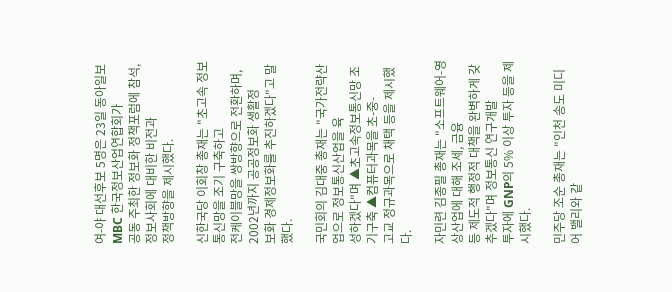여-야 대선후보 5명은 23일 동아일보 MBC 한국정보산업연합회가
공동 주최한 정보화 정책포럼에 참석, 정보사회에 대비한 비전과
정책방향을 제시했다.

신한국당 이회창 총재는 "초고속 정보통신망을 조기 구축하고
전케이블망을 쌍방향으로 전환하며, 2002년까지 공공정보화 생활정
보화 경제정보화를 추진하겠다"고 말했다.

국민회의 김대중 총재는 "국가전략산업으로 정보통신산업을 육
성하겠다"며 ▲초고속정보통신망 조기구축 ▲컴퓨터과목을 초-중-
고교 정규과목으로 채택 등을 제시했다.

자민련 김종필 총재는 "소프트웨어-영상산업에 대해 조세, 금융
등 제도적 행정적 대책을 완벽하게 갖추겠다"며 정보통신 연구개발
투자에 GNP의 5% 이상 투자 등을 제시했다.

민주당 조순 총재는 "인천 송도 미디어 밸리와 같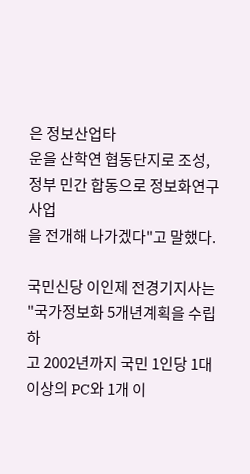은 정보산업타
운을 산학연 협동단지로 조성, 정부 민간 합동으로 정보화연구사업
을 전개해 나가겠다"고 말했다.

국민신당 이인제 전경기지사는 "국가정보화 5개년계획을 수립하
고 2002년까지 국민 1인당 1대 이상의 PC와 1개 이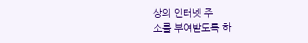상의 인터넷 주
소를 부여받도록 하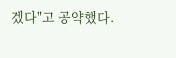겠다"고 공약했다.